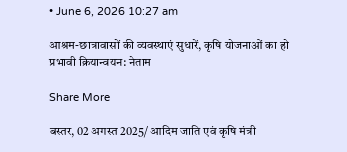• June 6, 2026 10:27 am

आश्रम-छात्रावासों की व्यवस्थाएं सुधारें, कृषि योजनाओं का हो प्रभावी क्रियान्वयन: नेताम

Share More

बस्तर, 02 अगस्त 2025/ आदिम जाति एवं कृषि मंत्री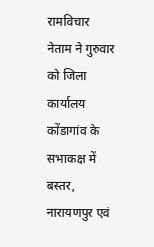रामविचार नेताम ने गुरुवार को जिला कार्यालय कोंडागांव के सभाकक्ष में बस्तर, नारायणपुर एवं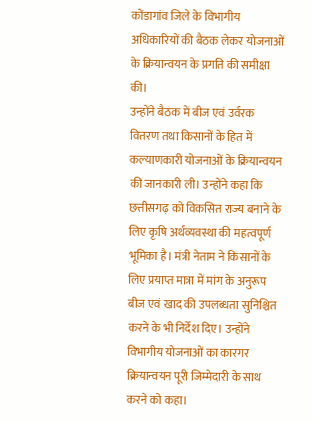कोंडागांव जिले के विभागीय अधिकारियों की बैठक लेकर योजनाओं के क्रियान्वयन के प्रगति की समीक्षा की।
उन्होंने बैठक में बीज एवं उर्वरक वितरण तथा किसानों के हित में कल्याणकारी योजनाओं के क्रियान्वयन की जानकारी ली। उन्होंने कहा कि छत्तीसगढ़ को विकसित राज्य बनाने के लिए कृषि अर्थव्यवस्था की महत्वपूर्ण भूमिका है। मंत्री नेताम ने किसानों के लिए प्रयाप्त मात्रा में मांग के अनुरूप बीज एवं खाद की उपलब्धता सुनिश्चित करने के भी निर्देश दिए। उन्होंने विभागीय योजनाओं का कारगर क्रियान्वयन पूरी जिम्मेदारी के साथ करने को कहा।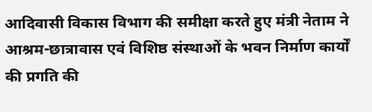आदिवासी विकास विभाग की समीक्षा करते हुए मंत्री नेताम ने आश्रम-छात्रावास एवं विशिष्ठ संस्थाओं के भवन निर्माण कार्यों की प्रगति की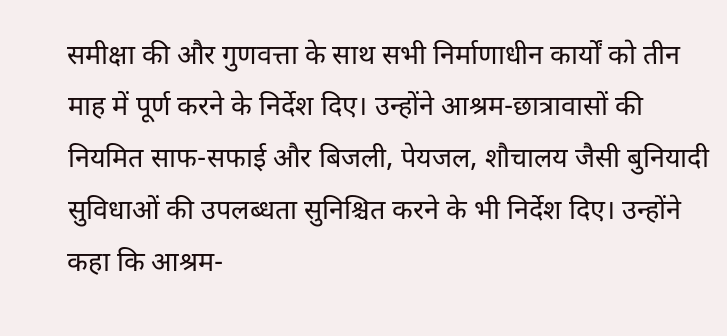समीक्षा की और गुणवत्ता के साथ सभी निर्माणाधीन कार्यों को तीन माह में पूर्ण करने के निर्देश दिए। उन्होंने आश्रम-छात्रावासों की नियमित साफ-सफाई और बिजली, पेयजल, शौचालय जैसी बुनियादी सुविधाओं की उपलब्धता सुनिश्चित करने के भी निर्देश दिए। उन्होंने कहा कि आश्रम-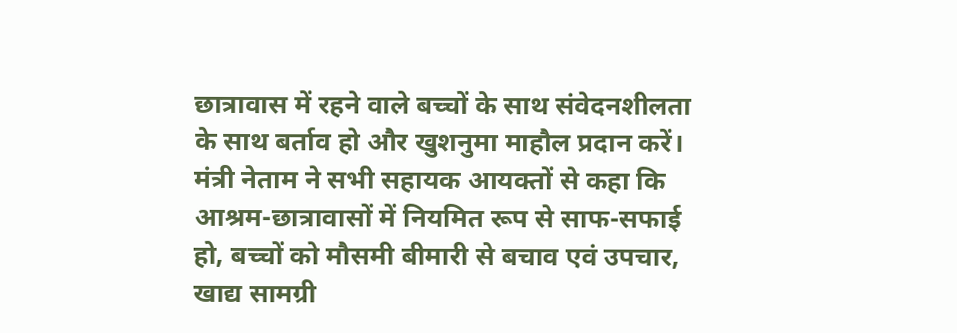छात्रावास में रहने वाले बच्चों के साथ संवेदनशीलता के साथ बर्ताव हो और खुशनुमा माहौल प्रदान करें।
मंत्री नेताम ने सभी सहायक आयक्तों से कहा कि आश्रम-छात्रावासों में नियमित रूप से साफ-सफाई हो, बच्चों को मौसमी बीमारी से बचाव एवं उपचार, खाद्य सामग्री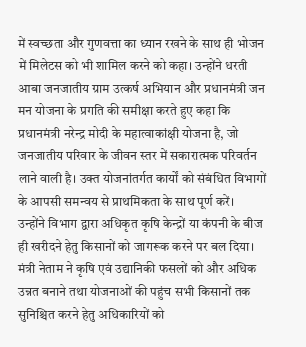में स्वच्छता और गुणवत्ता का ध्यान रखने के साथ ही भोजन में मिलेटस को भी शामिल करने को कहा। उन्होंने धरती आबा जनजातीय ग्राम उत्कर्ष अभियान और प्रधानमंत्री जन मन योजना के प्रगति की समीक्षा करते हुए कहा कि प्रधानमंत्री नरेन्द्र मोदी के महात्वाकांक्षी योजना है, जो जनजातीय परिवार के जीवन स्तर में सकारात्मक परिवर्तन लाने वाली है। उक्त योजनांतर्गत कार्यों को संबंधित विभागों के आपसी समन्वय से प्राथमिकता के साथ पूर्ण करें।
उन्होंने विभाग द्वारा अधिकृत कृषि केन्द्रों या कंपनी के बीज ही खरीदने हेतु किसानों को जागरूक करने पर बल दिया। मंत्री नेताम ने कृषि एवं उद्यानिकी फसलों को और अधिक उन्नत बनाने तथा योजनाओं की पहुंच सभी किसानों तक सुनिश्चित करने हेतु अधिकारियों को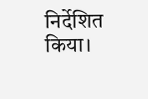निर्देशित किया।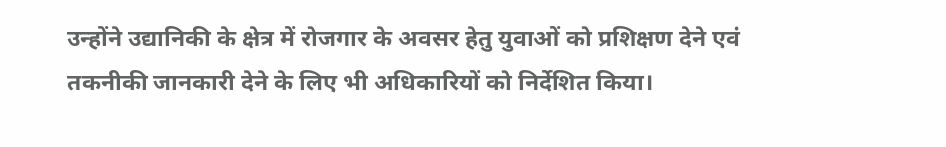उन्होंने उद्यानिकी के क्षेत्र में रोजगार के अवसर हेतु युवाओं को प्रशिक्षण देने एवं तकनीकी जानकारी देने के लिए भी अधिकारियों को निर्देशित किया।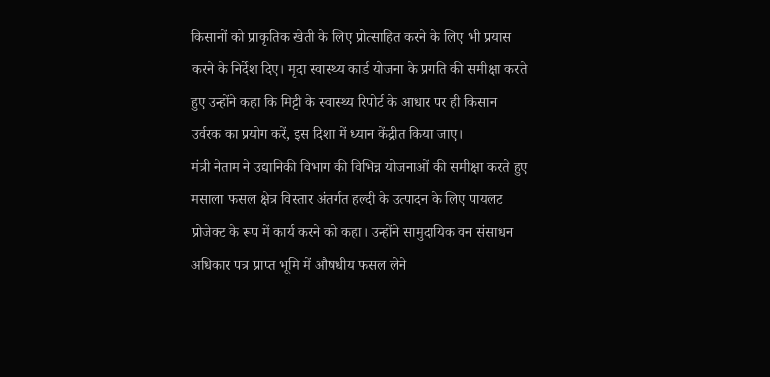किसानों को प्राकृतिक खेती के लिए प्रोत्साहित करने के लिए भी प्रयास करने के निर्देश दिए। मृदा स्वास्थ्य कार्ड योजना के प्रगति की समीक्षा करते हुए उन्होंने कहा कि मिट्टी के स्वास्थ्य रिपोर्ट के आधार पर ही किसान उर्वरक का प्रयोग करें, इस दिशा में ध्यान केंद्रीत किया जाए।
मंत्री नेताम ने उद्यानिकी विभाग की विभिन्न योजनाओं की समीक्षा करते हुए मसाला फसल क्षेत्र विस्तार अंतर्गत हल्दी के उत्पादन के लिए पायलट प्रोजेक्ट के रूप में कार्य करने को कहा। उन्होंने सामुदायिक वन संसाधन अधिकार पत्र प्राप्त भूमि में औषधीय फसल लेने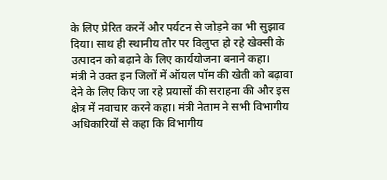के लिए प्रेरित करनें और पर्यटन से जोड़ने का भी सुझाव दिया। साथ ही स्थानीय तौर पर विलुप्त हो रहे खेक्सी के उत्पादन को बढ़ाने के लिए कार्ययोजना बनाने कहा।
मंत्री ने उक्त इन जिलों में ऑयल पॉम की खेती को बढ़ावा देने के लिए किए जा रहे प्रयासों की सराहना की और इस क्षेत्र में नवाचार करने कहा। मंत्री नेताम ने सभी विभागीय अधिकारियों से कहा कि विभागीय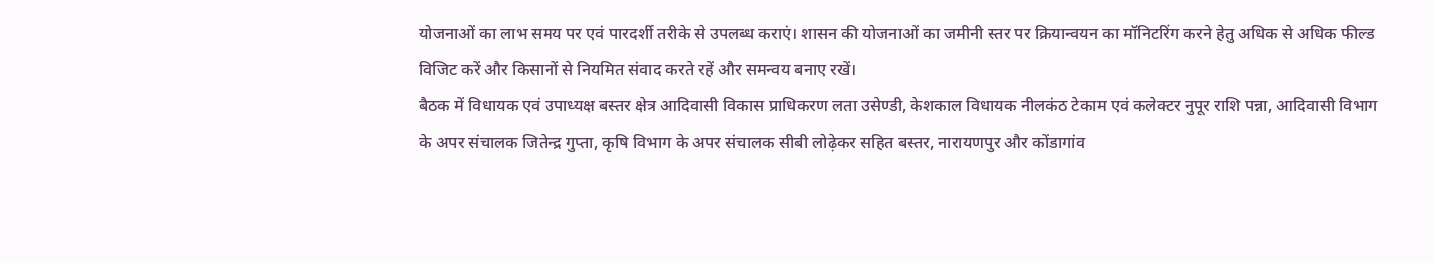योजनाओं का लाभ समय पर एवं पारदर्शी तरीके से उपलब्ध कराएं। शासन की योजनाओं का जमीनी स्तर पर क्रियान्वयन का मॉनिटरिंग करने हेतु अधिक से अधिक फील्ड विजिट करें और किसानों से नियमित संवाद करते रहें और समन्वय बनाए रखें।
बैठक में विधायक एवं उपाध्यक्ष बस्तर क्षेत्र आदिवासी विकास प्राधिकरण लता उसेण्डी, केशकाल विधायक नीलकंठ टेकाम एवं कलेक्टर नुपूर राशि पन्ना, आदिवासी विभाग के अपर संचालक जितेन्द्र गुप्ता, कृषि विभाग के अपर संचालक सीबी लोढ़ेकर सहित बस्तर, नारायणपुर और कोंडागांव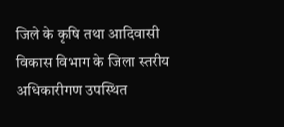जिले के कृषि तथा आदिवासी विकास विभाग के जिला स्तरीय अधिकारीगण उपस्थित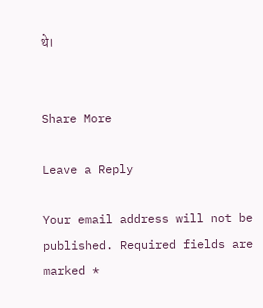थे।


Share More

Leave a Reply

Your email address will not be published. Required fields are marked *